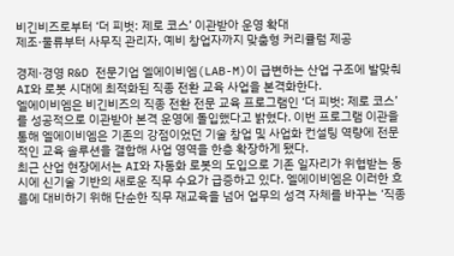비긴비즈로부터 ‘더 피벗: 제로 코스’ 이관받아 운영 확대
제조·물류부터 사무직 관리자, 예비 창업자까지 맞춤형 커리큘럼 제공

경제·경영 R&D 전문기업 엘에이비엠(LAB-M)이 급변하는 산업 구조에 발맞춰 AI와 로봇 시대에 최적화된 직종 전환 교육 사업을 본격화한다.
엘에이비엠은 비긴비즈의 직종 전환 전문 교육 프로그램인 ‘더 피벗: 제로 코스’를 성공적으로 이관받아 본격 운영에 돌입했다고 밝혔다. 이번 프로그램 이관을 통해 엘에이비엠은 기존의 강점이었던 기술 창업 및 사업화 컨설팅 역량에 전문적인 교육 솔루션을 결합해 사업 영역을 한층 확장하게 됐다.
최근 산업 현장에서는 AI와 자동화 로봇의 도입으로 기존 일자리가 위협받는 동시에 신기술 기반의 새로운 직무 수요가 급증하고 있다. 엘에이비엠은 이러한 흐름에 대비하기 위해 단순한 직무 재교육을 넘어 업무의 성격 자체를 바꾸는 ‘직종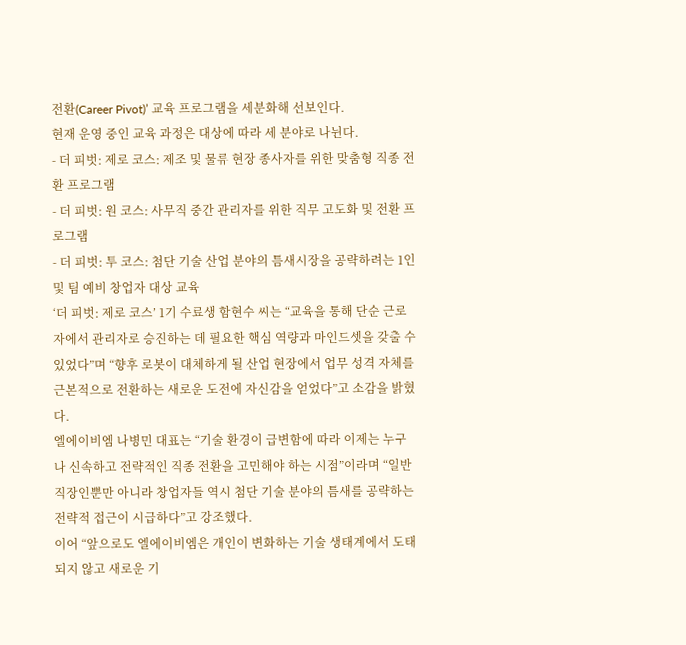전환(Career Pivot)’ 교육 프로그램을 세분화해 선보인다.
현재 운영 중인 교육 과정은 대상에 따라 세 분야로 나뉜다.
- 더 피벗: 제로 코스: 제조 및 물류 현장 종사자를 위한 맞춤형 직종 전환 프로그램
- 더 피벗: 원 코스: 사무직 중간 관리자를 위한 직무 고도화 및 전환 프로그램
- 더 피벗: 투 코스: 첨단 기술 산업 분야의 틈새시장을 공략하려는 1인 및 팀 예비 창업자 대상 교육
‘더 피벗: 제로 코스’ 1기 수료생 함현수 씨는 “교육을 통해 단순 근로자에서 관리자로 승진하는 데 필요한 핵심 역량과 마인드셋을 갖출 수 있었다”며 “향후 로봇이 대체하게 될 산업 현장에서 업무 성격 자체를 근본적으로 전환하는 새로운 도전에 자신감을 얻었다”고 소감을 밝혔다.
엘에이비엠 나병민 대표는 “기술 환경이 급변함에 따라 이제는 누구나 신속하고 전략적인 직종 전환을 고민해야 하는 시점”이라며 “일반 직장인뿐만 아니라 창업자들 역시 첨단 기술 분야의 틈새를 공략하는 전략적 접근이 시급하다”고 강조했다.
이어 “앞으로도 엘에이비엠은 개인이 변화하는 기술 생태계에서 도태되지 않고 새로운 기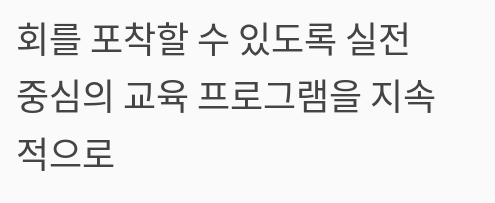회를 포착할 수 있도록 실전 중심의 교육 프로그램을 지속적으로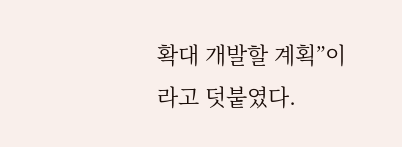확대 개발할 계획”이라고 덧붙였다.